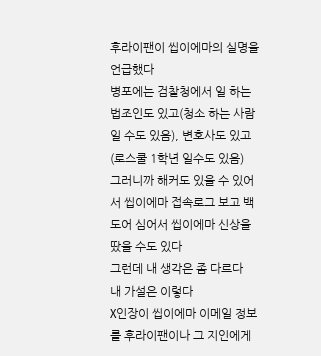후라이팬이 씹이에마의 실명을 언급했다
병포에는 검찰청에서 일 하는 법조인도 있고(청소 하는 사람 일 수도 있음), 변호사도 있고(로스쿨 1학년 일수도 있음)
그러니까 해커도 있을 수 있어서 씹이에마 접속로그 보고 백도어 심어서 씹이에마 신상을 땄을 수도 있다
그런데 내 생각은 좀 다르다
내 가설은 이렇다
X인장이 씹이에마 이메일 정보를 후라이팬이나 그 지인에게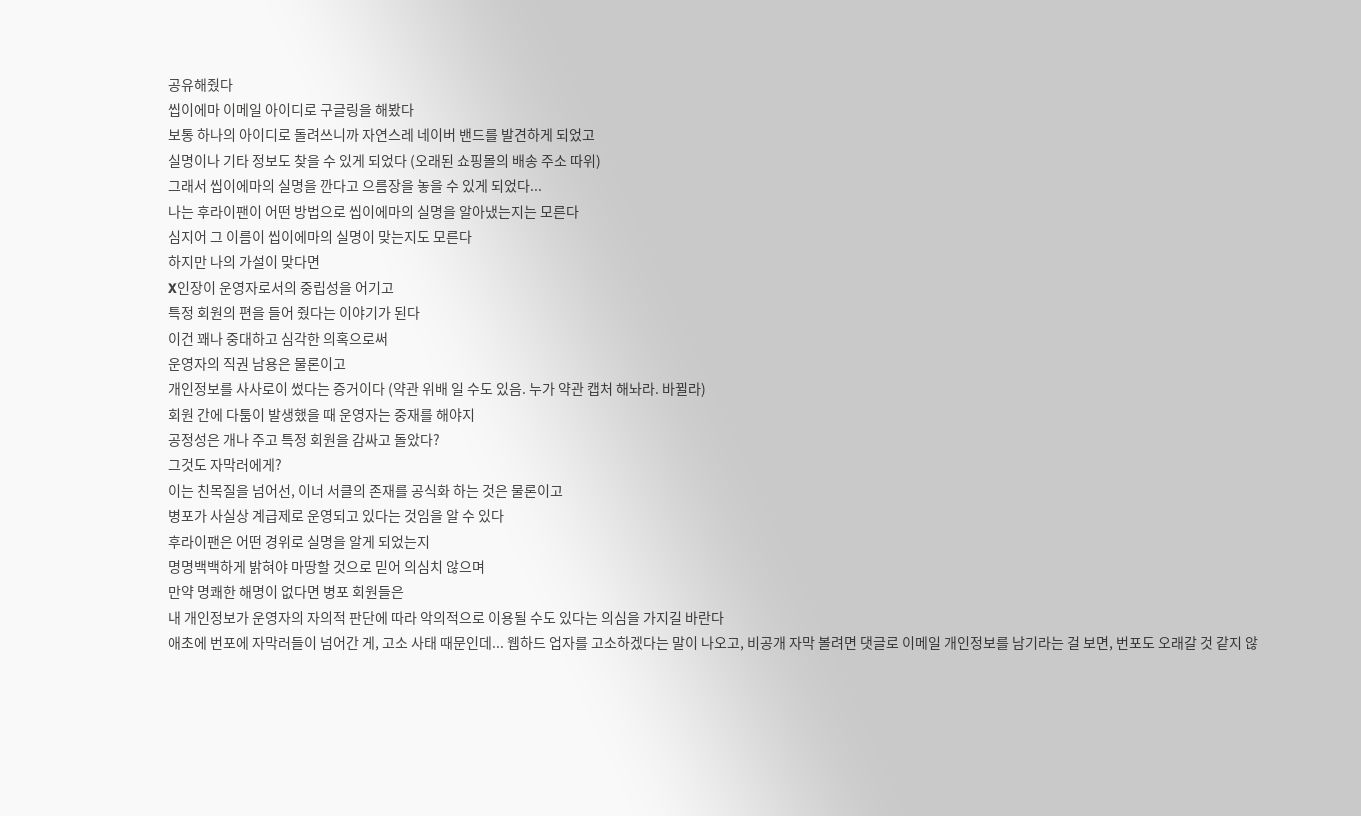공유해줬다
씹이에마 이메일 아이디로 구글링을 해봤다
보통 하나의 아이디로 돌려쓰니까 자연스레 네이버 밴드를 발견하게 되었고
실명이나 기타 정보도 찾을 수 있게 되었다 (오래된 쇼핑몰의 배송 주소 따위)
그래서 씹이에마의 실명을 깐다고 으름장을 놓을 수 있게 되었다...
나는 후라이팬이 어떤 방법으로 씹이에마의 실명을 알아냈는지는 모른다
심지어 그 이름이 씹이에마의 실명이 맞는지도 모른다
하지만 나의 가설이 맞다면
X인장이 운영자로서의 중립성을 어기고
특정 회원의 편을 들어 줬다는 이야기가 된다
이건 꽤나 중대하고 심각한 의혹으로써
운영자의 직권 남용은 물론이고
개인정보를 사사로이 썼다는 증거이다 (약관 위배 일 수도 있음. 누가 약관 캡처 해놔라. 바뀔라)
회원 간에 다툼이 발생했을 때 운영자는 중재를 해야지
공정성은 개나 주고 특정 회원을 감싸고 돌았다?
그것도 자막러에게?
이는 친목질을 넘어선, 이너 서클의 존재를 공식화 하는 것은 물론이고
병포가 사실상 계급제로 운영되고 있다는 것임을 알 수 있다
후라이팬은 어떤 경위로 실명을 알게 되었는지
명명백백하게 밝혀야 마땅할 것으로 믿어 의심치 않으며
만약 명쾌한 해명이 없다면 병포 회원들은
내 개인정보가 운영자의 자의적 판단에 따라 악의적으로 이용될 수도 있다는 의심을 가지길 바란다
애초에 번포에 자막러들이 넘어간 게, 고소 사태 때문인데... 웹하드 업자를 고소하겠다는 말이 나오고, 비공개 자막 볼려면 댓글로 이메일 개인정보를 남기라는 걸 보면, 번포도 오래갈 것 같지 않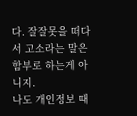다. 잘잘못을 떠다서 고소라는 말은 함부로 하는게 아니지.
나도 개인정보 때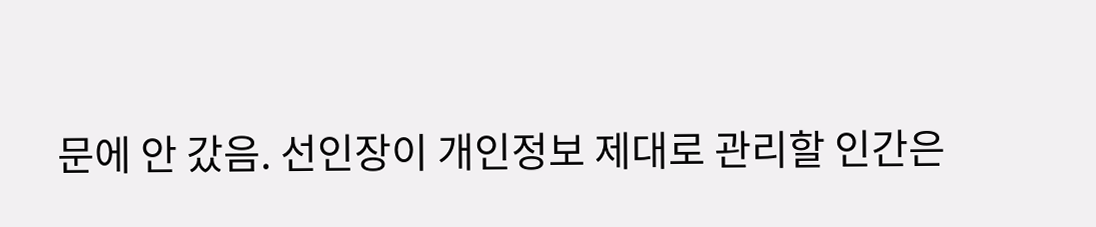문에 안 갔음. 선인장이 개인정보 제대로 관리할 인간은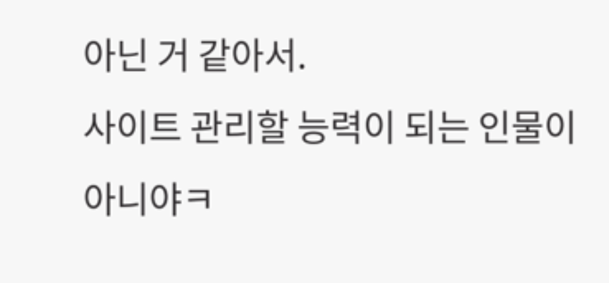아닌 거 같아서.
사이트 관리할 능력이 되는 인물이 아니야ㅋ